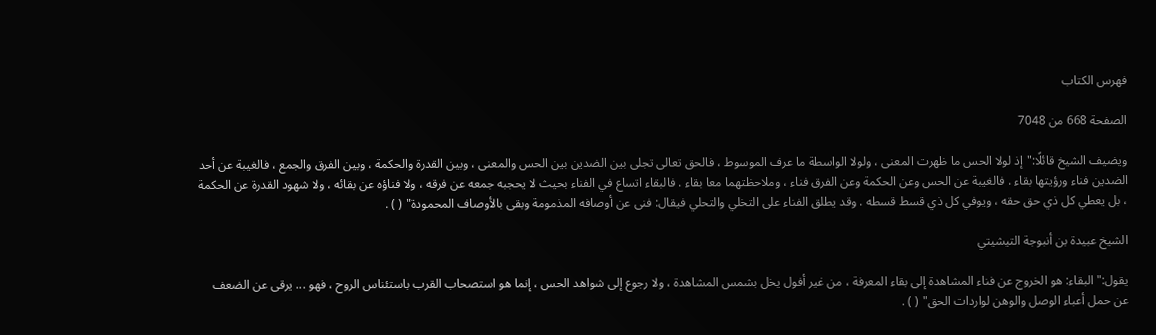فهرس الكتاب

الصفحة 668 من 7048

ويضيف الشيخ قائلًا:"إذ لولا الحس ما ظهرت المعنى ، ولولا الواسطة ما عرف الموسوط ، فالحق تعالى تجلى بين الضدين بين الحس والمعنى ، وبين القدرة والحكمة ، وبين الفرق والجمع ، فالغيبة عن أحد الضدين فناء ورؤيتها بقاء . فالغيبة عن الحس وعن الحكمة وعن الفرق فناء ، وملاحظتهما معا بقاء . فالبقاء اتساع في الفناء بحيث لا يحجبه جمعه عن فرقه ، ولا فناؤه عن بقائه ، ولا شهود القدرة عن الحكمة ، بل يعطي كل ذي حق حقه ، ويوفي كل ذي قسط قسطه . وقد يطلق الفناء على التخلي والتحلي فيقال: فنى عن أوصافه المذمومة وبقى بالأوصاف المحمودة" ( ) .

الشيخ عبيدة بن أنبوجة التيشيتي

يقول:"البقاء: هو الخروج عن فناء المشاهدة إلى بقاء المعرفة ، من غير أفول يخل بشمس المشاهدة ، ولا رجوع إلى شواهد الحس ، إنما هو استصحاب القرب باستئناس الروح ، فهو ... يرقى عن الضعف عن حمل أعباء الوصل والوهن لواردات الحق" ( ) .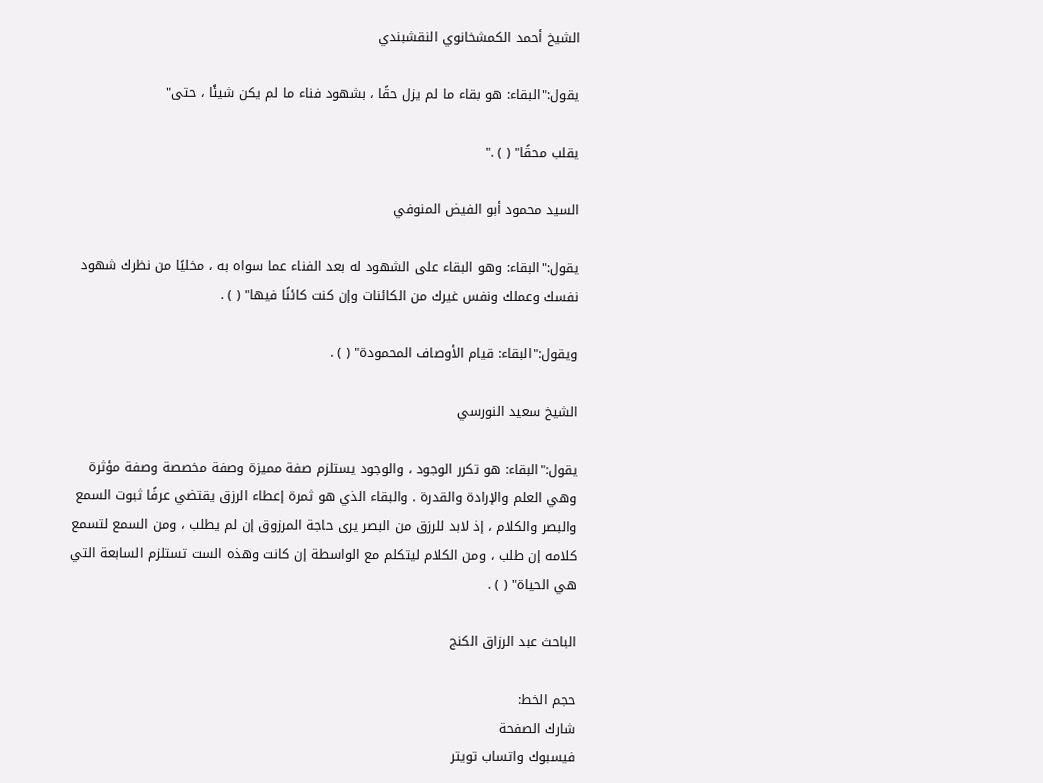الشيخ أحمد الكمشخانوي النقشبندي

يقول:"البقاء: هو بقاء ما لم يزل حقًا ، بشهود فناء ما لم يكن شيئًا ، حتى"

يقلب محقًا" ( ) ."

السيد محمود أبو الفيض المنوفي

يقول:"البقاء: وهو البقاء على الشهود له بعد الفناء عما سواه به ، مخليًا من نظرك شهود نفسك وعملك ونفس غيرك من الكائنات وإن كنت كائنًا فيها" ( ) .

ويقول:"البقاء: قيام الأوصاف المحمودة" ( ) .

الشيخ سعيد النورسي

يقول:"البقاء: هو تكرر الوجود ، والوجود يستلزم صفة مميزة وصفة مخصصة وصفة مؤثرة وهي العلم والإرادة والقدرة . والبقاء الذي هو ثمرة إعطاء الرزق يقتضي عرفًا ثبوت السمع والبصر والكلام ، إذ لابد للرزق من البصر يرى حاجة المرزوق إن لم يطلب ، ومن السمع لتسمع كلامه إن طلب ، ومن الكلام ليتكلم مع الواسطة إن كانت وهذه الست تستلزم السابعة التي هي الحياة" ( ) .

الباحث عبد الرزاق الكنج

حجم الخط:
شارك الصفحة
فيسبوك واتساب تويتر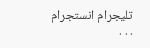تليجرام انستجرام
. . .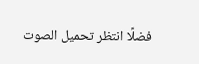فضلًا انتظر تحميل الصوت